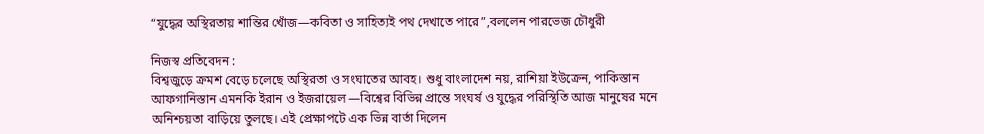“যুদ্ধের অস্থিরতায় শান্তির খোঁজ—কবিতা ও সাহিত্যই পথ দেখাতে পারে”,বললেন পারভেজ চৌধুরী

নিজস্ব প্রতিবেদন :
বিশ্বজুড়ে ক্রমশ বেড়ে চলেছে অস্থিরতা ও সংঘাতের আবহ। শুধু বাংলাদেশ নয়, রাশিয়া ইউক্রেন, পাকিস্তান আফগানিস্তান এমনকি ইরান ও ইজরায়েল —বিশ্বের বিভিন্ন প্রান্তে সংঘর্ষ ও যুদ্ধের পরিস্থিতি আজ মানুষের মনে অনিশ্চয়তা বাড়িয়ে তুলছে। এই প্রেক্ষাপটে এক ভিন্ন বার্তা দিলেন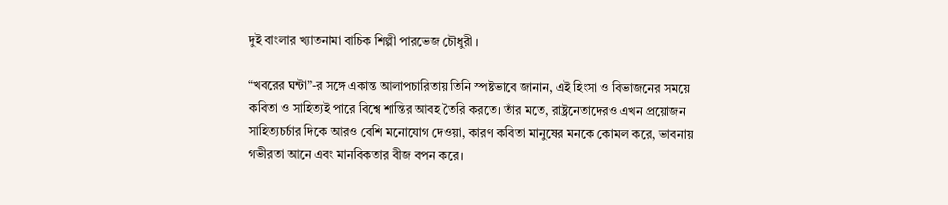দুই বাংলার খ্যাতনামা বাচিক শিল্পী পারভেজ চৌধুরী ।

“খবরের ঘন্টা”-র সঙ্গে একান্ত আলাপচারিতায় তিনি স্পষ্টভাবে জানান, এই হিংসা ও বিভাজনের সময়ে কবিতা ও সাহিত্যই পারে বিশ্বে শান্তির আবহ তৈরি করতে। তাঁর মতে, রাষ্ট্রনেতাদেরও এখন প্রয়োজন সাহিত্যচর্চার দিকে আরও বেশি মনোযোগ দেওয়া, কারণ কবিতা মানুষের মনকে কোমল করে, ভাবনায় গভীরতা আনে এবং মানবিকতার বীজ বপন করে।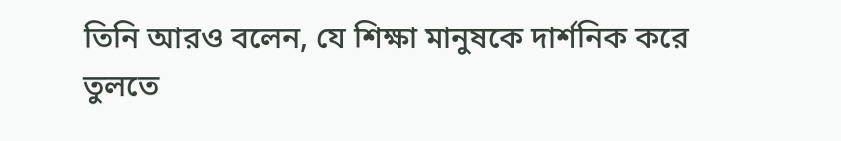তিনি আরও বলেন, যে শিক্ষা মানুষকে দার্শনিক করে তুলতে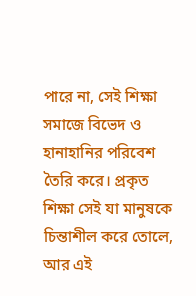পারে না, সেই শিক্ষা সমাজে বিভেদ ও হানাহানির পরিবেশ তৈরি করে। প্রকৃত শিক্ষা সেই যা মানুষকে চিন্তাশীল করে তোলে, আর এই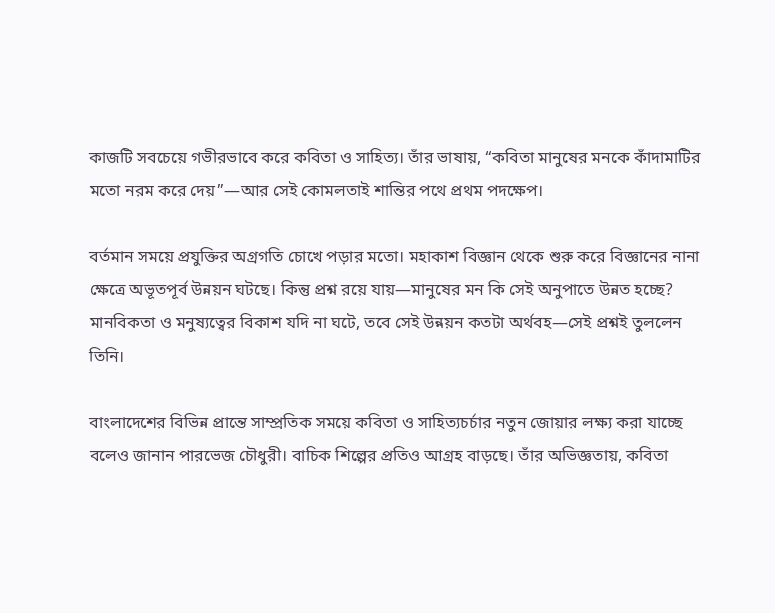কাজটি সবচেয়ে গভীরভাবে করে কবিতা ও সাহিত্য। তাঁর ভাষায়, “কবিতা মানুষের মনকে কাঁদামাটির মতো নরম করে দেয়”—আর সেই কোমলতাই শান্তির পথে প্রথম পদক্ষেপ।

বর্তমান সময়ে প্রযুক্তির অগ্রগতি চোখে পড়ার মতো। মহাকাশ বিজ্ঞান থেকে শুরু করে বিজ্ঞানের নানা ক্ষেত্রে অভূতপূর্ব উন্নয়ন ঘটছে। কিন্তু প্রশ্ন রয়ে যায়—মানুষের মন কি সেই অনুপাতে উন্নত হচ্ছে? মানবিকতা ও মনুষ্যত্বের বিকাশ যদি না ঘটে, তবে সেই উন্নয়ন কতটা অর্থবহ—সেই প্রশ্নই তুললেন তিনি।

বাংলাদেশের বিভিন্ন প্রান্তে সাম্প্রতিক সময়ে কবিতা ও সাহিত্যচর্চার নতুন জোয়ার লক্ষ্য করা যাচ্ছে বলেও জানান পারভেজ চৌধুরী। বাচিক শিল্পের প্রতিও আগ্রহ বাড়ছে। তাঁর অভিজ্ঞতায়, কবিতা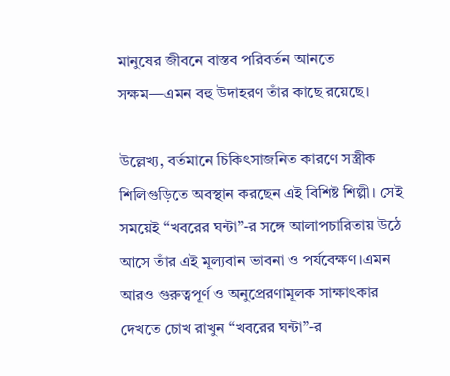মানুষের জীবনে বাস্তব পরিবর্তন আনতে সক্ষম—এমন বহু উদাহরণ তাঁর কাছে রয়েছে।

উল্লেখ্য, বর্তমানে চিকিৎসাজনিত কারণে সস্ত্রীক শিলিগুড়িতে অবস্থান করছেন এই বিশিষ্ট শিল্পী। সেই সময়েই “খবরের ঘন্টা”-র সঙ্গে আলাপচারিতায় উঠে আসে তাঁর এই মূল্যবান ভাবনা ও পর্যবেক্ষণ।এমন আরও গুরুত্বপূর্ণ ও অনুপ্রেরণামূলক সাক্ষাৎকার দেখতে চোখ রাখুন “খবরের ঘন্টা”-র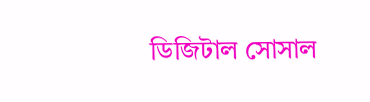ডিজিটাল সোসাল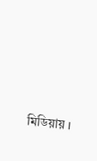মিডিয়ায় ।